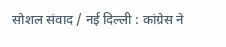सोशल संवाद / नई दिल्ली : कांग्रेस ने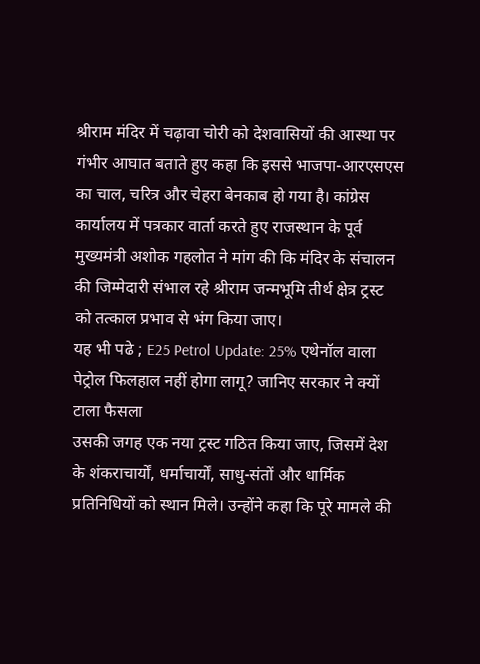श्रीराम मंदिर में चढ़ावा चोरी को देशवासियों की आस्था पर गंभीर आघात बताते हुए कहा कि इससे भाजपा-आरएसएस का चाल, चरित्र और चेहरा बेनकाब हो गया है। कांग्रेस कार्यालय में पत्रकार वार्ता करते हुए राजस्थान के पूर्व मुख्यमंत्री अशोक गहलोत ने मांग की कि मंदिर के संचालन की जिम्मेदारी संभाल रहे श्रीराम जन्मभूमि तीर्थ क्षेत्र ट्रस्ट को तत्काल प्रभाव से भंग किया जाए।
यह भी पढे ; E25 Petrol Update: 25% एथेनॉल वाला पेट्रोल फिलहाल नहीं होगा लागू? जानिए सरकार ने क्यों टाला फैसला
उसकी जगह एक नया ट्रस्ट गठित किया जाए, जिसमें देश के शंकराचार्यों, धर्माचार्यों, साधु-संतों और धार्मिक प्रतिनिधियों को स्थान मिले। उन्होंने कहा कि पूरे मामले की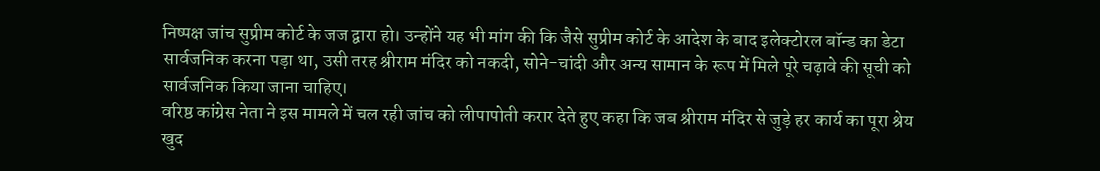निष्पक्ष जांच सुप्रीम कोर्ट के जज द्वारा हो। उन्होंने यह भी मांग की कि जैसे सुप्रीम कोर्ट के आदेश के बाद इलेक्टोरल बॉन्ड का डेटा सार्वजनिक करना पड़ा था, उसी तरह श्रीराम मंदिर को नकदी, सोने-चांदी और अन्य सामान के रूप में मिले पूरे चढ़ावे की सूची को सार्वजनिक किया जाना चाहिए।
वरिष्ठ कांग्रेस नेता ने इस मामले में चल रही जांच को लीपापोती करार देते हुए कहा कि जब श्रीराम मंदिर से जुड़े हर कार्य का पूरा श्रेय खुद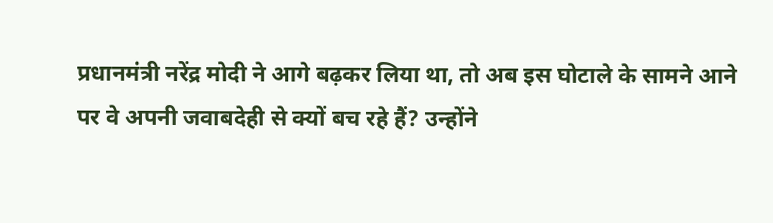प्रधानमंत्री नरेंद्र मोदी ने आगे बढ़कर लिया था, तो अब इस घोटाले के सामने आने पर वे अपनी जवाबदेही से क्यों बच रहे हैं? उन्होंने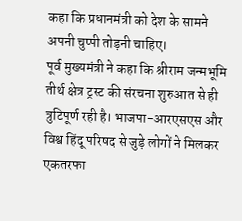कहा कि प्रधानमंत्री को देश के सामने अपनी चुप्पी तोड़नी चाहिए।
पूर्व मुख्यमंत्री ने कहा कि श्रीराम जन्मभूमि तीर्थ क्षेत्र ट्रस्ट की संरचना शुरुआत से ही त्रुटिपूर्ण रही है। भाजपा-आरएसएस और विश्व हिंदू परिषद से जुड़े लोगों ने मिलकर एकतरफा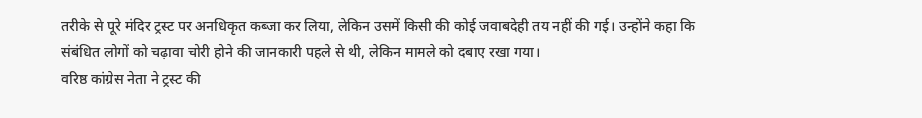तरीके से पूरे मंदिर ट्रस्ट पर अनधिकृत कब्जा कर लिया, लेकिन उसमें किसी की कोई जवाबदेही तय नहीं की गई। उन्होंने कहा कि संबंधित लोगों को चढ़ावा चोरी होने की जानकारी पहले से थी, लेकिन मामले को दबाए रखा गया।
वरिष्ठ कांग्रेस नेता ने ट्रस्ट की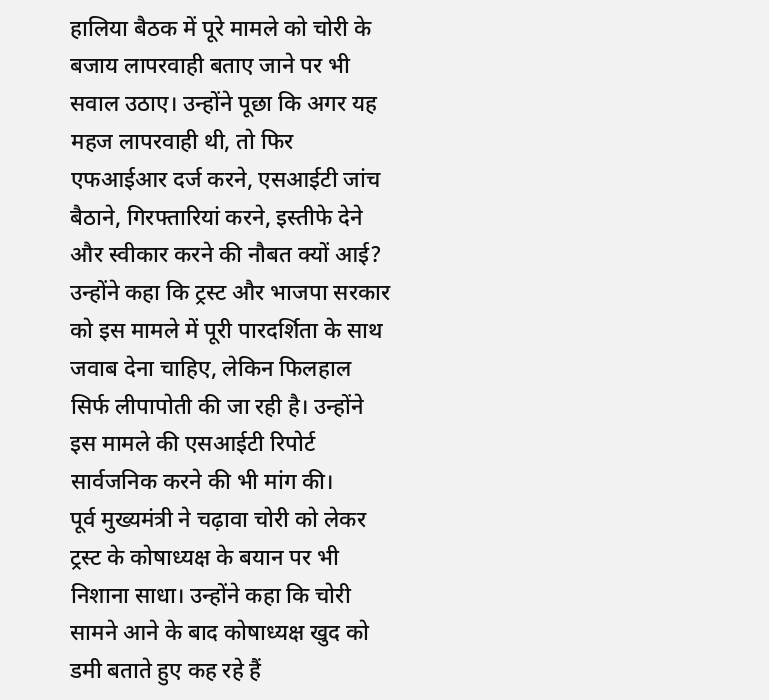हालिया बैठक में पूरे मामले को चोरी के बजाय लापरवाही बताए जाने पर भी सवाल उठाए। उन्होंने पूछा कि अगर यह महज लापरवाही थी, तो फिर एफआईआर दर्ज करने, एसआईटी जांच बैठाने, गिरफ्तारियां करने, इस्तीफे देने और स्वीकार करने की नौबत क्यों आई? उन्होंने कहा कि ट्रस्ट और भाजपा सरकार को इस मामले में पूरी पारदर्शिता के साथ जवाब देना चाहिए, लेकिन फिलहाल सिर्फ लीपापोती की जा रही है। उन्होंने इस मामले की एसआईटी रिपोर्ट सार्वजनिक करने की भी मांग की।
पूर्व मुख्यमंत्री ने चढ़ावा चोरी को लेकर ट्रस्ट के कोषाध्यक्ष के बयान पर भी निशाना साधा। उन्होंने कहा कि चोरी सामने आने के बाद कोषाध्यक्ष खुद को डमी बताते हुए कह रहे हैं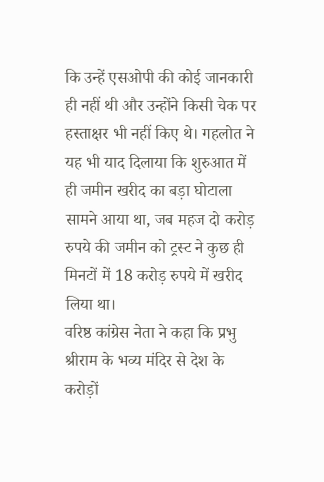कि उन्हें एसओपी की कोई जानकारी ही नहीं थी और उन्होंने किसी चेक पर हस्ताक्षर भी नहीं किए थे। गहलोत ने यह भी याद दिलाया कि शुरुआत में ही जमीन खरीद का बड़ा घोटाला सामने आया था, जब महज दो करोड़ रुपये की जमीन को ट्रस्ट ने कुछ ही मिनटों में 18 करोड़ रुपये में खरीद लिया था।
वरिष्ठ कांग्रेस नेता ने कहा कि प्रभु श्रीराम के भव्य मंदिर से देश के करोड़ों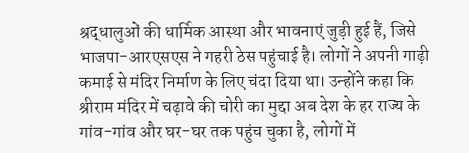श्रद्धालुओं की धार्मिक आस्था और भावनाएं जुड़ी हुई हैं, जिसे भाजपा-आरएसएस ने गहरी ठेस पहुंचाई है। लोगों ने अपनी गाढ़ी कमाई से मंदिर निर्माण के लिए चंदा दिया था। उन्होंने कहा कि श्रीराम मंदिर में चढ़ावे की चोरी का मुद्दा अब देश के हर राज्य के गांव-गांव और घर-घर तक पहुंच चुका है, लोगों में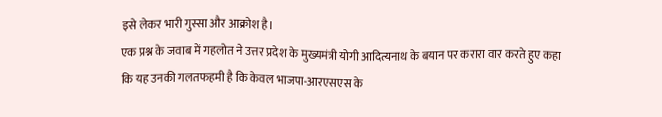इसे लेकर भारी गुस्सा और आक्रोश है।
एक प्रश्न के जवाब में गहलोत ने उत्तर प्रदेश के मुख्यमंत्री योगी आदित्यनाथ के बयान पर करारा वार करते हुए कहा कि यह उनकी गलतफहमी है कि केवल भाजपा-आरएसएस के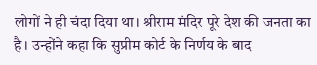लोगों ने ही चंदा दिया था। श्रीराम मंदिर पूरे देश की जनता का है। उन्होंने कहा कि सुप्रीम कोर्ट के निर्णय के बाद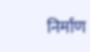निर्माण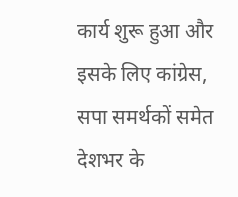कार्य शुरू हुआ और इसके लिए कांग्रेस, सपा समर्थकों समेत देशभर के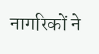नागरिकों ने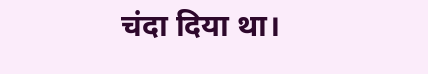चंदा दिया था।